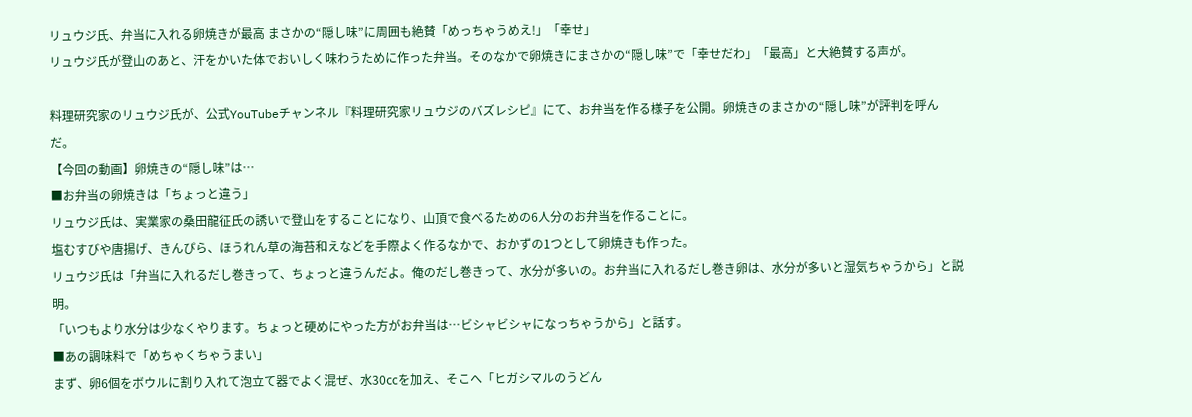リュウジ氏、弁当に入れる卵焼きが最高 まさかの“隠し味”に周囲も絶賛「めっちゃうめえ!」「幸せ」
リュウジ氏が登山のあと、汗をかいた体でおいしく味わうために作った弁当。そのなかで卵焼きにまさかの“隠し味”で「幸せだわ」「最高」と大絶賛する声が。

料理研究家のリュウジ氏が、公式YouTubeチャンネル『料理研究家リュウジのバズレシピ』にて、お弁当を作る様子を公開。卵焼きのまさかの“隠し味”が評判を呼んだ。
【今回の動画】卵焼きの“隠し味”は…
■お弁当の卵焼きは「ちょっと違う」
リュウジ氏は、実業家の桑田龍征氏の誘いで登山をすることになり、山頂で食べるための6人分のお弁当を作ることに。
塩むすびや唐揚げ、きんぴら、ほうれん草の海苔和えなどを手際よく作るなかで、おかずの1つとして卵焼きも作った。
リュウジ氏は「弁当に入れるだし巻きって、ちょっと違うんだよ。俺のだし巻きって、水分が多いの。お弁当に入れるだし巻き卵は、水分が多いと湿気ちゃうから」と説明。
「いつもより水分は少なくやります。ちょっと硬めにやった方がお弁当は…ビシャビシャになっちゃうから」と話す。
■あの調味料で「めちゃくちゃうまい」
まず、卵6個をボウルに割り入れて泡立て器でよく混ぜ、水30㏄を加え、そこへ「ヒガシマルのうどん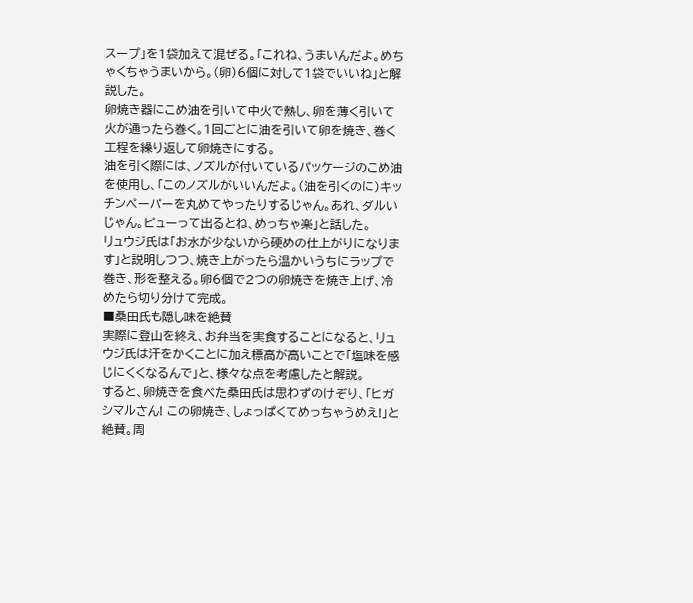スープ」を1袋加えて混ぜる。「これね、うまいんだよ。めちゃくちゃうまいから。(卵)6個に対して1袋でいいね」と解説した。
卵焼き器にこめ油を引いて中火で熱し、卵を薄く引いて火が通ったら巻く。1回ごとに油を引いて卵を焼き、巻く工程を繰り返して卵焼きにする。
油を引く際には、ノズルが付いているパッケージのこめ油を使用し、「このノズルがいいんだよ。(油を引くのに)キッチンペーパーを丸めてやったりするじゃん。あれ、ダルいじゃん。ピューって出るとね、めっちゃ楽」と話した。
リュウジ氏は「お水が少ないから硬めの仕上がりになります」と説明しつつ、焼き上がったら温かいうちにラップで巻き、形を整える。卵6個で2つの卵焼きを焼き上げ、冷めたら切り分けて完成。
■桑田氏も隠し味を絶賛
実際に登山を終え、お弁当を実食することになると、リュウジ氏は汗をかくことに加え標高が高いことで「塩味を感じにくくなるんで」と、様々な点を考慮したと解説。
すると、卵焼きを食べた桑田氏は思わずのけぞり、「ヒガシマルさん! この卵焼き、しょっぱくてめっちゃうめえ!」と絶賛。周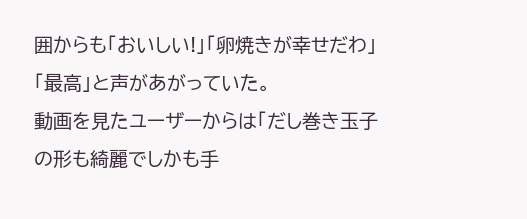囲からも「おいしい!」「卵焼きが幸せだわ」「最高」と声があがっていた。
動画を見たユーザーからは「だし巻き玉子の形も綺麗でしかも手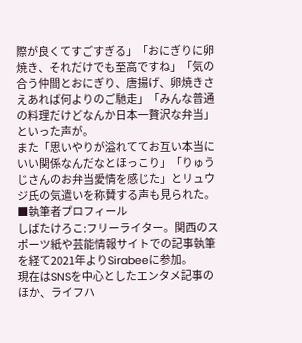際が良くてすごすぎる」「おにぎりに卵焼き、それだけでも至高ですね」「気の合う仲間とおにぎり、唐揚げ、卵焼きさえあれば何よりのご馳走」「みんな普通の料理だけどなんか日本一贅沢な弁当」といった声が。
また「思いやりが溢れててお互い本当にいい関係なんだなとほっこり」「りゅうじさんのお弁当愛情を感じた」とリュウジ氏の気遣いを称賛する声も見られた。
■執筆者プロフィール
しばたけろこ:フリーライター。関西のスポーツ紙や芸能情報サイトでの記事執筆を経て2021年よりSirabeeに参加。
現在はSNSを中心としたエンタメ記事のほか、ライフハ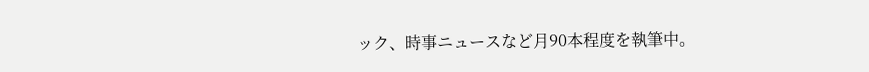ック、時事ニュースなど月90本程度を執筆中。